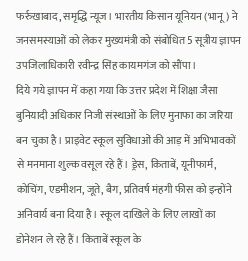फर्रुखाबाद, समृद्धि न्यूज। भारतीय किसान यूनियन (भानू) ने जनसमस्याओं को लेकर मुख्यमंत्री को संबोधित 5 सूत्रीय ज्ञापन उपजिलाधिकारी रवीन्द्र सिंह कायमगंज को सौंपा।
दिये गये ज्ञापन में कहा गया कि उत्तर प्रदेश में शिक्षा जैसा बुनियादी अधिकार निजी संस्थाओं के लिए मुनाफा का जरिया बन चुका है। प्राइवेट स्कूल सुविधाओं की आड़ में अभिभावकों से मनमाना शुल्क वसूल रहे हैं। ड्रेस, किताबें, यूनीफार्म, कोचिंग, एडमीशन, जूते, बैग, प्रतिवर्ष मंहगी फीस को इन्होंने अनिवार्य बना दिया है। स्कूल दाखिले के लिए लाखों का डोनेशन ले रहे हैं। किताबें स्कूल के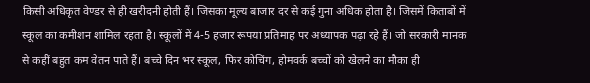किसी अधिकृत वेण्डर से ही खरीदनी होती हैं। जिसका मूल्य बाजार दर से कई गुना अधिक होता है। जिसमें किताबों में स्कूल का कमीशन शामिल रहता है। स्कूलों में 4-5 हजार रूपया प्रतिमाह पर अध्यापक पढ़ा रहे हैं। जो सरकारी मानक से कहीं बहुत कम वेतन पाते हैं। बच्चे दिन भर स्कूल, फिर कोचिंग, होमवर्क बच्चों को खेलने का मौका ही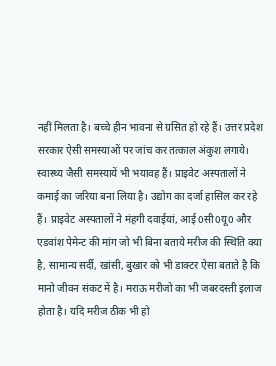नहीं मिलता है। बच्चे हीन भावना से ग्रसित हो रहे हैं। उत्तर प्रदेश सरकार ऐसी समस्याओं पर जांच कर तत्काल अंकुश लगाये। स्वास्थ्य जैसी समस्यायें भी भयावह हैं। प्राइवेट अस्पतालों ने कमाई का जरिया बना लिया है। उद्योग का दर्जा हासिल कर रहे हैं। प्राइवेट अस्पतालों ने मंहगी दवाईयां, आई0सी0यू0 और एडवांश पेमेन्ट की मांग जो भी बिना बताये मरीज की स्थिति क्या है, सामान्य सर्दी, खांसी, बुखार को भी डाक्टर ऐसा बताते है कि मानो जीवन संकट में है। मराऊ मरीजो का भी जबरदस्ती इलाज होता है। यदि मरीज ठीक भी हो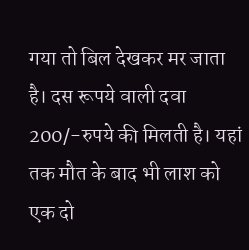गया तो बिल देखकर मर जाता है। दस रूपये वाली दवा 200/-रुपये की मिलती है। यहां तक मौत के बाद भी लाश को एक दो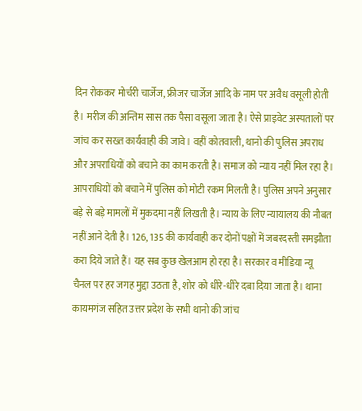दिन रोककर मोर्चरी चार्जेज, फ्रीजर चार्जेज आदि के नाम पर अवैध वसूली होती है। मरीज की अन्तिम सास तक पैसा वसूला जाता है। ऐसे प्राइवेट अस्पतालों पर जांच कर सख्त कार्यवाही की जावे। वहीं कोतवाली, थानो की पुलिस अपराध और अपराधियों को बचाने का काम करती है। समाज को न्याय नहीं मिल रहा है। आपराधियों को बचाने में पुलिस को मोटी रकम मिलती है। पुलिस अपने अनुसार बड़े से बड़े मामलों में मुकदमा नहीं लिखती है। न्याय के लिए न्यायालय की नौबत नहीं आने देती है। 126, 135 की कार्यवाही कर दोनों पक्षों में जबरदस्ती समझौता करा दिये जाते हैं। यह सब कुछ खेलआम हो रहा है। सरकार व मीडिया न्यू चैनल पर हर जगह मुद्दा उठता है, शोर को धीरे-धीरे दबा दिया जाता है। थाना कायमगंज सहित उत्तर प्रदेश के सभी थानो की जांच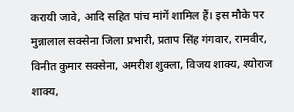करायी जावे, आदि सहित पांच मांगें शामिल हैं। इस मौके पर मुन्नालाल सक्सेना जिला प्रभारी, प्रताप सिंह गंगवार, रामवीर, विनीत कुमार सक्सेना, अमरीश शुक्ला, विजय शाक्य, श्योराज शाक्य,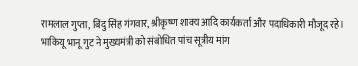रामलाल गुप्ता, बिंदु सिंह गंगवार, श्रीकृष्ण शाक्य आदि कार्यकर्ता और पदाधिकारी मौजूद रहे।
भाकियू भानू गुट ने मुख्यमंत्री को संबोधित पांच सूत्रीय मांग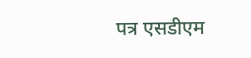पत्र एसडीएम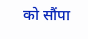को सौंपा